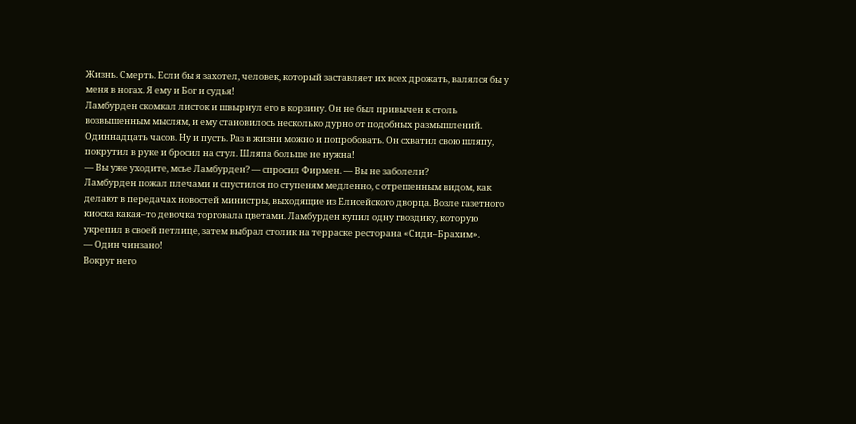Жизнь. Смерть. Если бы я захотел, человек, который заставляет их всех дрожать, валялся бы у меня в ногах. Я ему и Бог и судья!
Ламбурден скомкал листок и швырнул его в корзину. Он не был привычен к столь возвышенным мыслям, и ему становилось несколько дурно от подобных размышлений. Одиннадцать часов. Ну и пусть. Раз в жизни можно и попробовать. Он схватил свою шляпу, покрутил в руке и бросил на стул. Шляпа больше не нужна!
— Вы уже уходите, мсье Ламбурден? — спросил Фирмен. — Вы не заболели?
Ламбурден пожал плечами и спустился по ступеням медленно, с отрешенным видом, как делают в передачах новостей министры, выходящие из Елисейского дворца. Возле газетного киоска какая–то девочка торговала цветами. Ламбурден купил одну гвоздику, которую укрепил в своей петлице, затем выбрал столик на терраске ресторана «Сиди–Брахим».
— Один чинзано!
Вокруг него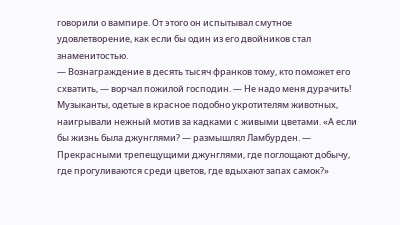говорили о вампире. От этого он испытывал смутное удовлетворение, как если бы один из его двойников стал знаменитостью.
— Вознаграждение в десять тысяч франков тому, кто поможет его схватить, — ворчал пожилой господин. — Не надо меня дурачить!
Музыканты, одетые в красное подобно укротителям животных, наигрывали нежный мотив за кадками с живыми цветами. «А если бы жизнь была джунглями? — размышлял Ламбурден. — Прекрасными трепещущими джунглями, где поглощают добычу, где прогуливаются среди цветов, где вдыхают запах самок?»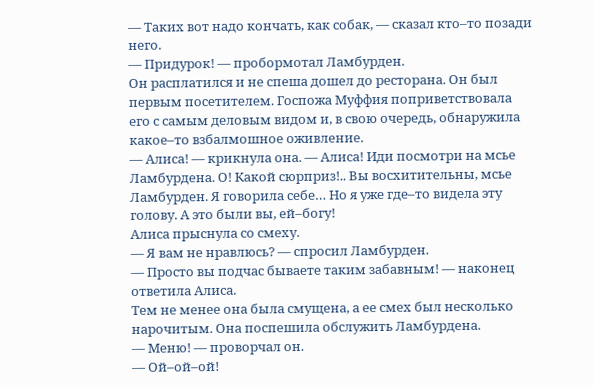— Таких вот надо кончать, как собак, — сказал кто–то позади него.
— Придурок! — пробормотал Ламбурден.
Он расплатился и не спеша дошел до ресторана. Он был первым посетителем. Госпожа Муффия поприветствовала его с самым деловым видом и, в свою очередь, обнаружила какое–то взбалмошное оживление.
— Алиса! — крикнула она. — Алиса! Иди посмотри на мсье Ламбурдена. О! Какой сюрприз!.. Вы восхитительны, мсье Ламбурден. Я говорила себе… Но я уже где–то видела эту голову. А это были вы, ей–богу!
Алиса прыснула со смеху.
— Я вам не нравлюсь? — спросил Ламбурден.
— Просто вы подчас бываете таким забавным! — наконец ответила Алиса.
Тем не менее она была смущена, а ее смех был несколько нарочитым. Она поспешила обслужить Ламбурдена.
— Меню! — проворчал он.
— Ой–ой–ой!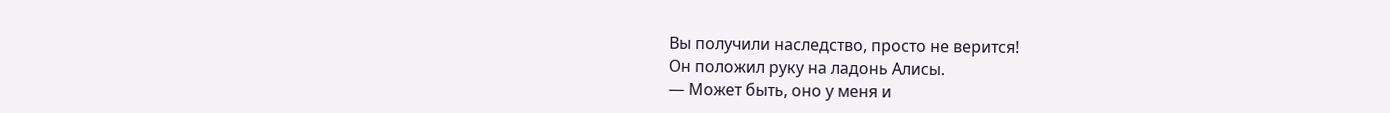Вы получили наследство, просто не верится!
Он положил руку на ладонь Алисы.
— Может быть, оно у меня и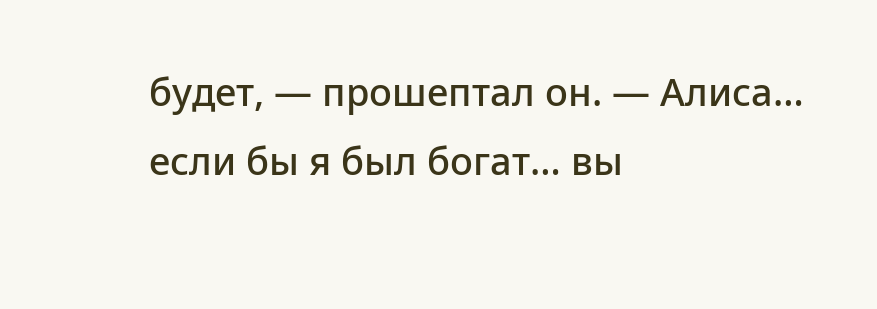будет, — прошептал он. — Алиса… если бы я был богат… вы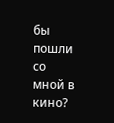бы пошли со мной в кино?